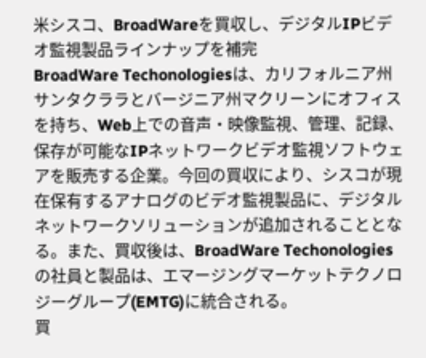米シスコ、BroadWareを買収し、デジタルIPビデオ監視製品ラインナップを補完
BroadWare Techonologiesは、カリフォルニア州サンタクララとバージニア州マクリーンにオフィスを持ち、Web上での音声・映像監視、管理、記録、保存が可能なIPネットワークビデオ監視ソフトウェアを販売する企業。今回の買収により、シスコが現在保有するアナログのビデオ監視製品に、デジタルネットワークソリューションが追加されることとなる。また、買収後は、BroadWare Techonologiesの社員と製品は、エマージングマーケットテクノロジーグループ(EMTG)に統合される。
買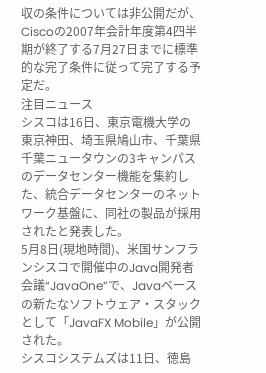収の条件については非公開だが、Ciscoの2007年会計年度第4四半期が終了する7月27日までに標準的な完了条件に従って完了する予定だ。
注目ニュース
シスコは16日、東京電機大学の東京神田、埼玉県鳩山市、千葉県千葉ニュータウンの3キャンパスのデータセンター機能を集約した、統合データセンターのネットワーク基盤に、同社の製品が採用されたと発表した。
5月8日(現地時間)、米国サンフランシスコで開催中のJava開発者会議“JavaOne”で、Javaベースの新たなソフトウェア・スタックとして「JavaFX Mobile」が公開された。
シスコシステムズは11日、徳島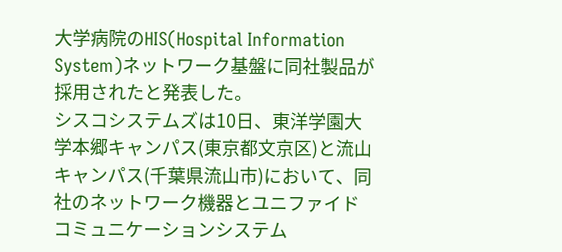大学病院のHIS(Hospital Information System)ネットワーク基盤に同社製品が採用されたと発表した。
シスコシステムズは10日、東洋学園大学本郷キャンパス(東京都文京区)と流山キャンパス(千葉県流山市)において、同社のネットワーク機器とユニファイドコミュニケーションシステム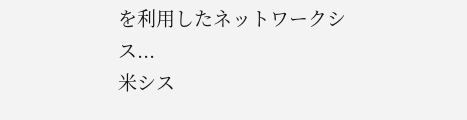を利用したネットワークシス...
米シス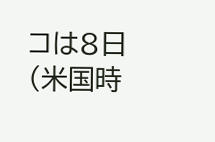コは8日(米国時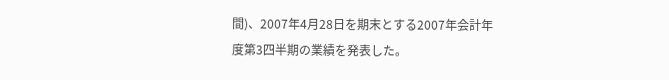間)、2007年4月28日を期末とする2007年会計年度第3四半期の業績を発表した。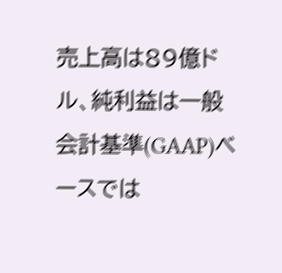売上高は89億ドル、純利益は一般会計基準(GAAP)ベースでは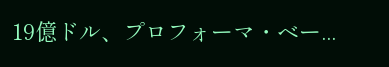19億ドル、プロフォーマ・ベー...